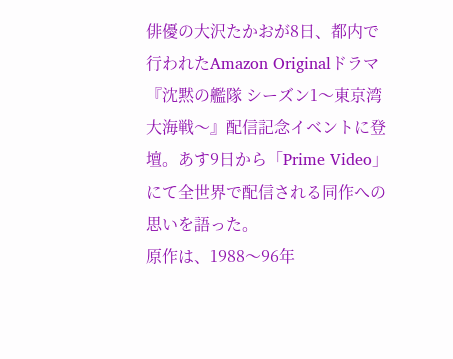俳優の大沢たかおが8日、都内で行われたAmazon Originalドラマ『沈黙の艦隊 シーズン1〜東京湾大海戦〜』配信記念イベントに登壇。あす9日から「Prime Video」にて全世界で配信される同作への思いを語った。
原作は、1988〜96年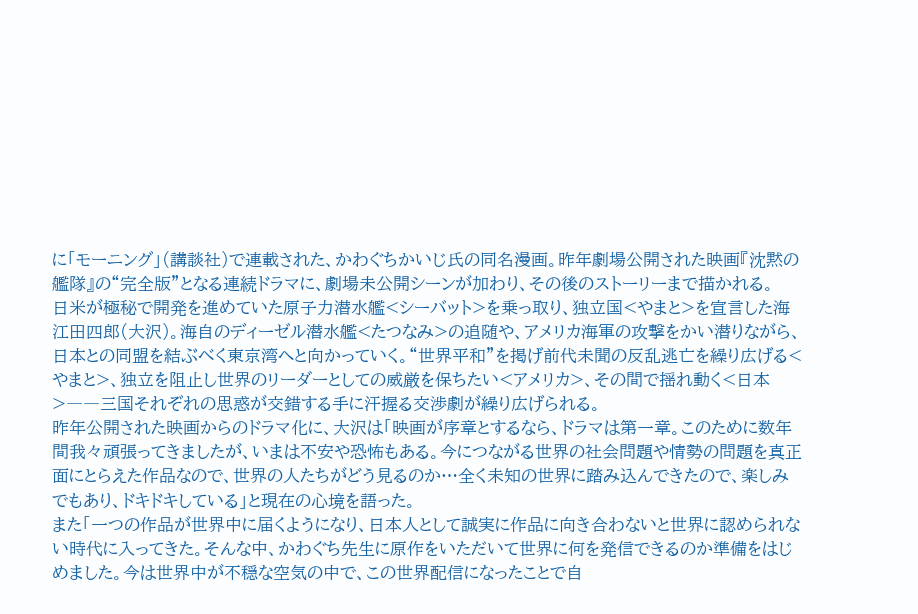に「モーニング」(講談社)で連載された、かわぐちかいじ氏の同名漫画。昨年劇場公開された映画『沈黙の艦隊』の“完全版”となる連続ドラマに、劇場未公開シーンが加わり、その後のストーリーまで描かれる。
日米が極秘で開発を進めていた原子力潜水艦<シーバット>を乗っ取り、独立国<やまと>を宣言した海江田四郎(大沢)。海自のディーゼル潜水艦<たつなみ>の追随や、アメリカ海軍の攻撃をかい潜りながら、日本との同盟を結ぶべく東京湾へと向かっていく。“世界平和”を掲げ前代未聞の反乱逃亡を繰り広げる<やまと>、独立を阻止し世界のリーダーとしての威厳を保ちたい<アメリカ>、その間で揺れ動く<日本>――三国それぞれの思惑が交錯する手に汗握る交渉劇が繰り広げられる。
昨年公開された映画からのドラマ化に、大沢は「映画が序章とするなら、ドラマは第一章。このために数年間我々頑張ってきましたが、いまは不安や恐怖もある。今につながる世界の社会問題や情勢の問題を真正面にとらえた作品なので、世界の人たちがどう見るのか…全く未知の世界に踏み込んできたので、楽しみでもあり、ドキドキしている」と現在の心境を語った。
また「一つの作品が世界中に届くようになり、日本人として誠実に作品に向き合わないと世界に認められない時代に入ってきた。そんな中、かわぐち先生に原作をいただいて世界に何を発信できるのか準備をはじめました。今は世界中が不穏な空気の中で、この世界配信になったことで自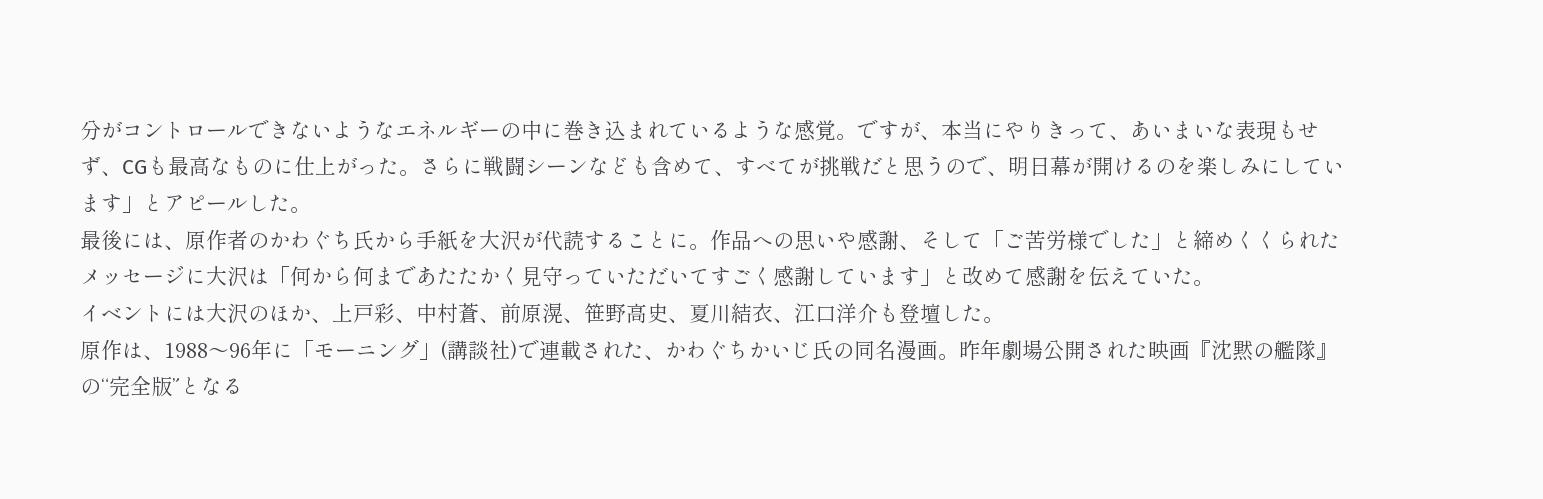分がコントロールできないようなエネルギーの中に巻き込まれているような感覚。ですが、本当にやりきって、あいまいな表現もせず、CGも最高なものに仕上がった。さらに戦闘シーンなども含めて、すべてが挑戦だと思うので、明日幕が開けるのを楽しみにしています」とアピールした。
最後には、原作者のかわぐち氏から手紙を大沢が代読することに。作品への思いや感謝、そして「ご苦労様でした」と締めくくられたメッセージに大沢は「何から何まであたたかく見守っていただいてすごく感謝しています」と改めて感謝を伝えていた。
イベントには大沢のほか、上戸彩、中村蒼、前原滉、笹野高史、夏川結衣、江口洋介も登壇した。
原作は、1988〜96年に「モーニング」(講談社)で連載された、かわぐちかいじ氏の同名漫画。昨年劇場公開された映画『沈黙の艦隊』の“完全版”となる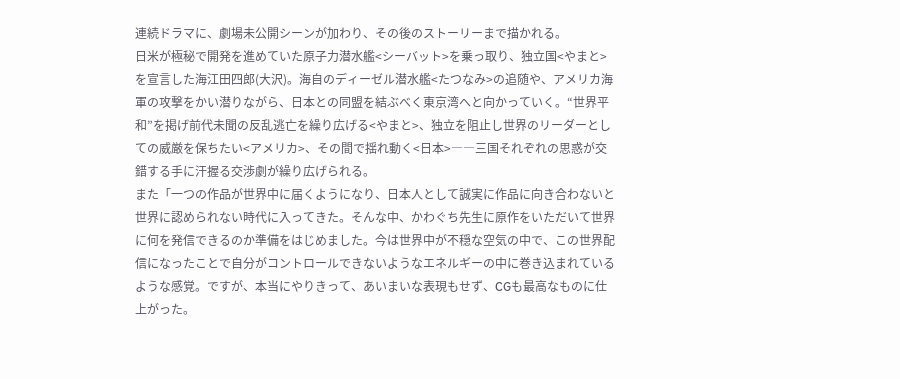連続ドラマに、劇場未公開シーンが加わり、その後のストーリーまで描かれる。
日米が極秘で開発を進めていた原子力潜水艦<シーバット>を乗っ取り、独立国<やまと>を宣言した海江田四郎(大沢)。海自のディーゼル潜水艦<たつなみ>の追随や、アメリカ海軍の攻撃をかい潜りながら、日本との同盟を結ぶべく東京湾へと向かっていく。“世界平和”を掲げ前代未聞の反乱逃亡を繰り広げる<やまと>、独立を阻止し世界のリーダーとしての威厳を保ちたい<アメリカ>、その間で揺れ動く<日本>――三国それぞれの思惑が交錯する手に汗握る交渉劇が繰り広げられる。
また「一つの作品が世界中に届くようになり、日本人として誠実に作品に向き合わないと世界に認められない時代に入ってきた。そんな中、かわぐち先生に原作をいただいて世界に何を発信できるのか準備をはじめました。今は世界中が不穏な空気の中で、この世界配信になったことで自分がコントロールできないようなエネルギーの中に巻き込まれているような感覚。ですが、本当にやりきって、あいまいな表現もせず、CGも最高なものに仕上がった。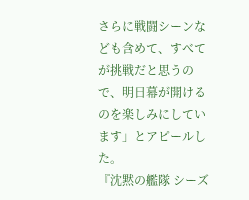さらに戦闘シーンなども含めて、すべてが挑戦だと思うので、明日幕が開けるのを楽しみにしています」とアピールした。
『沈黙の艦隊 シーズ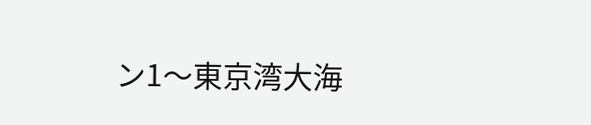ン1〜東京湾大海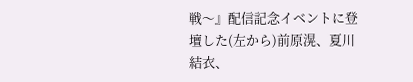戦〜』配信記念イベントに登壇した(左から)前原滉、夏川結衣、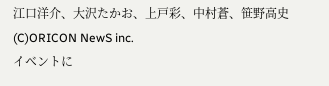江口洋介、大沢たかお、上戸彩、中村蒼、笹野高史 (C)ORICON NewS inc.
イベントに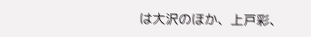は大沢のほか、上戸彩、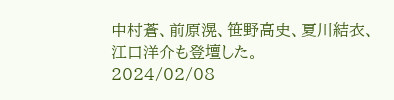中村蒼、前原滉、笹野高史、夏川結衣、江口洋介も登壇した。
2024/02/08